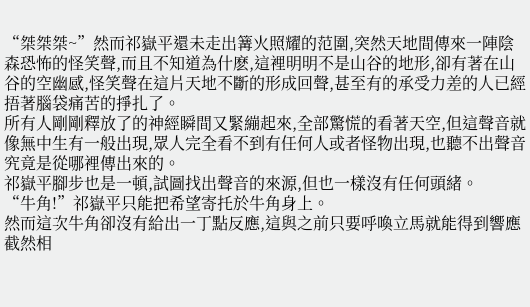“桀桀桀~”然而祁嶽平還未走出篝火照耀的范圍,突然天地間傳來一陣陰森恐怖的怪笑聲,而且不知道為什麽,這裡明明不是山谷的地形,卻有著在山谷的空幽感,怪笑聲在這片天地不斷的形成回聲,甚至有的承受力差的人已經捂著腦袋痛苦的掙扎了。
所有人剛剛釋放了的神經瞬間又緊繃起來,全部驚慌的看著天空,但這聲音就像無中生有一般出現,眾人完全看不到有任何人或者怪物出現,也聽不出聲音究竟是從哪裡傳出來的。
祁嶽平腳步也是一頓,試圖找出聲音的來源,但也一樣沒有任何頭緒。
“牛角!”祁嶽平只能把希望寄托於牛角身上。
然而這次牛角卻沒有給出一丁點反應,這與之前只要呼喚立馬就能得到響應截然相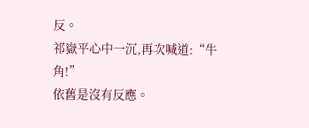反。
祁嶽平心中一沉,再次喊道:“牛角!”
依舊是沒有反應。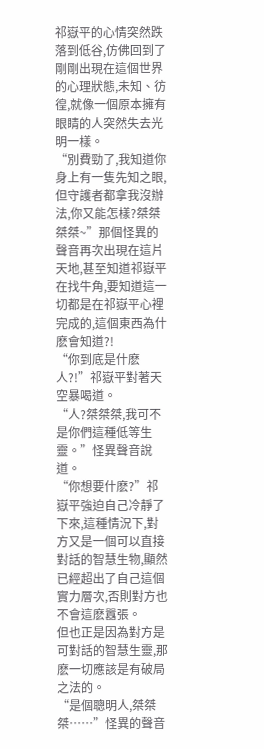祁嶽平的心情突然跌落到低谷,仿佛回到了剛剛出現在這個世界的心理狀態,未知、彷徨,就像一個原本擁有眼睛的人突然失去光明一樣。
“別費勁了,我知道你身上有一隻先知之眼,但守護者都拿我沒辦法,你又能怎樣?桀桀桀桀~”那個怪異的聲音再次出現在這片天地,甚至知道祁嶽平在找牛角,要知道這一切都是在祁嶽平心裡完成的,這個東西為什麽會知道?!
“你到底是什麽人?!”祁嶽平對著天空暴喝道。
“人?桀桀桀,我可不是你們這種低等生靈。”怪異聲音說道。
“你想要什麽?”祁嶽平強迫自己冷靜了下來,這種情況下,對方又是一個可以直接對話的智慧生物,顯然已經超出了自己這個實力層次,否則對方也不會這麽囂張。
但也正是因為對方是可對話的智慧生靈,那麽一切應該是有破局之法的。
“是個聰明人,桀桀桀……”怪異的聲音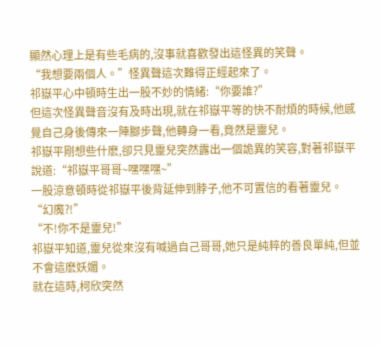顯然心理上是有些毛病的,沒事就喜歡發出這怪異的笑聲。
“我想要兩個人。”怪異聲這次難得正經起來了。
祁嶽平心中頓時生出一股不妙的情緒:“你要誰?”
但這次怪異聲音沒有及時出現,就在祁嶽平等的快不耐煩的時候,他感覺自己身後傳來一陣腳步聲,他轉身一看,竟然是靈兒。
祁嶽平剛想些什麽,卻只見靈兒突然露出一個詭異的笑容,對著祁嶽平說道:“祁嶽平哥哥~嘿嘿嘿~”
一股涼意頓時從祁嶽平後背延伸到脖子,他不可置信的看著靈兒。
“幻魔?!”
“不!你不是靈兒!”
祁嶽平知道,靈兒從來沒有喊過自己哥哥,她只是純粹的善良單純,但並不會這麽妖媚。
就在這時,柯欣突然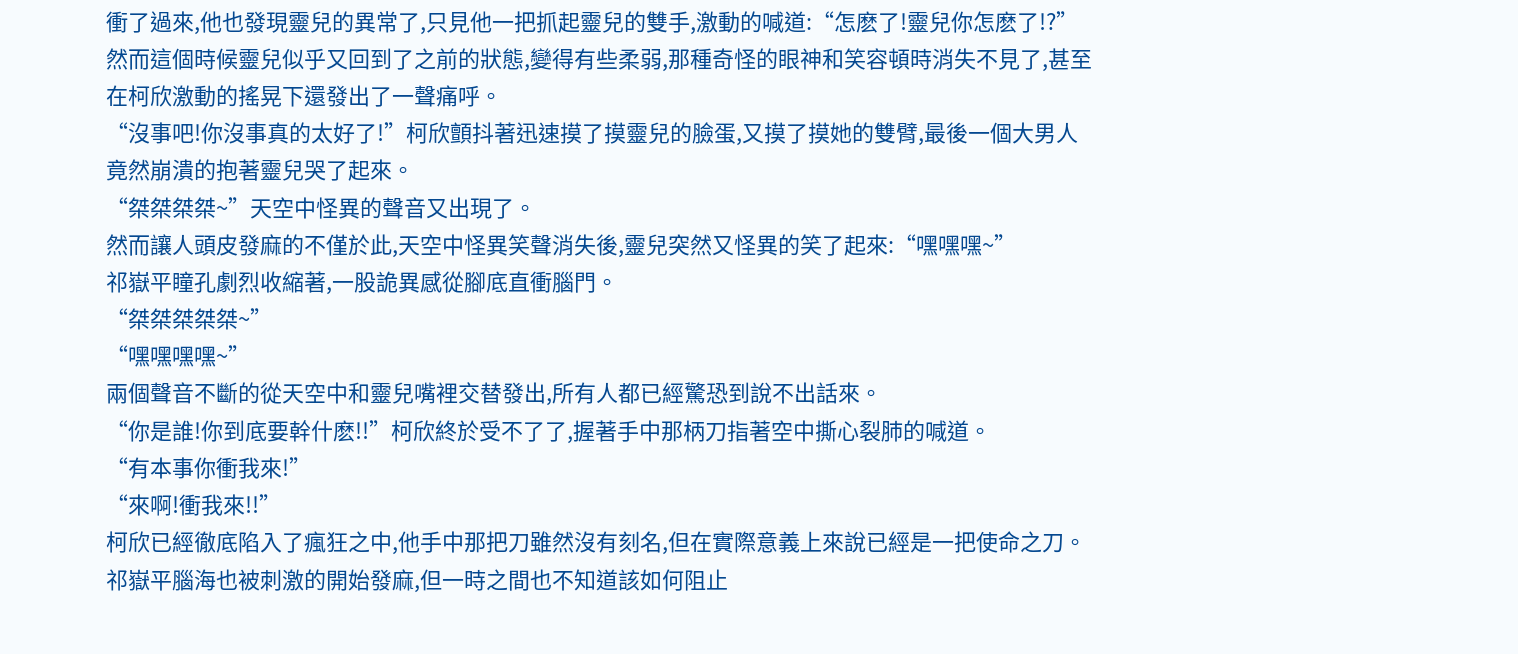衝了過來,他也發現靈兒的異常了,只見他一把抓起靈兒的雙手,激動的喊道:“怎麽了!靈兒你怎麽了!?”
然而這個時候靈兒似乎又回到了之前的狀態,變得有些柔弱,那種奇怪的眼神和笑容頓時消失不見了,甚至在柯欣激動的搖晃下還發出了一聲痛呼。
“沒事吧!你沒事真的太好了!”柯欣顫抖著迅速摸了摸靈兒的臉蛋,又摸了摸她的雙臂,最後一個大男人竟然崩潰的抱著靈兒哭了起來。
“桀桀桀桀~”天空中怪異的聲音又出現了。
然而讓人頭皮發麻的不僅於此,天空中怪異笑聲消失後,靈兒突然又怪異的笑了起來:“嘿嘿嘿~”
祁嶽平瞳孔劇烈收縮著,一股詭異感從腳底直衝腦門。
“桀桀桀桀桀~”
“嘿嘿嘿嘿~”
兩個聲音不斷的從天空中和靈兒嘴裡交替發出,所有人都已經驚恐到說不出話來。
“你是誰!你到底要幹什麽!!”柯欣終於受不了了,握著手中那柄刀指著空中撕心裂肺的喊道。
“有本事你衝我來!”
“來啊!衝我來!!”
柯欣已經徹底陷入了瘋狂之中,他手中那把刀雖然沒有刻名,但在實際意義上來說已經是一把使命之刀。
祁嶽平腦海也被刺激的開始發麻,但一時之間也不知道該如何阻止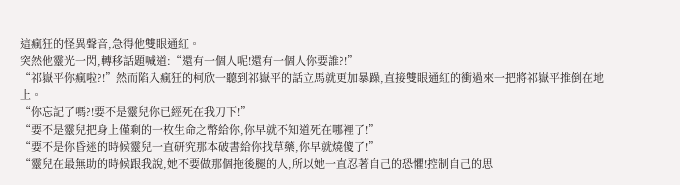這瘋狂的怪異聲音,急得他雙眼通紅。
突然他靈光一閃,轉移話題喊道:“還有一個人呢!還有一個人你要誰?!”
“祁嶽平你瘋啦?!”然而陷入瘋狂的柯欣一聽到祁嶽平的話立馬就更加暴躁,直接雙眼通紅的衝過來一把將祁嶽平推倒在地上。
“你忘記了嗎?!要不是靈兒你已經死在我刀下!”
“要不是靈兒把身上僅剩的一枚生命之幣給你,你早就不知道死在哪裡了!”
“要不是你昏迷的時候靈兒一直研究那本破書給你找草藥,你早就燒傻了!”
“靈兒在最無助的時候跟我說,她不要做那個拖後腿的人,所以她一直忍著自己的恐懼!控制自己的思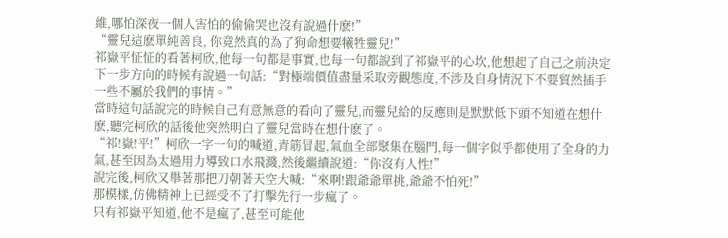維,哪怕深夜一個人害怕的偷偷哭也沒有說過什麽!”
“靈兒這麽單純善良, 你竟然真的為了狗命想要犧牲靈兒!”
祁嶽平怔怔的看著柯欣,他每一句都是事實,也每一句都說到了祁嶽平的心坎,他想起了自己之前決定下一步方向的時候有說過一句話:“對極端價值盡量采取旁觀態度,不涉及自身情況下不要貿然插手一些不屬於我們的事情。”
當時這句話說完的時候自己有意無意的看向了靈兒,而靈兒給的反應則是默默低下頭不知道在想什麽,聽完柯欣的話後他突然明白了靈兒當時在想什麽了。
“祁!嶽!平!”柯欣一字一句的喊道,青筋冒起,氣血全部聚集在腦門,每一個字似乎都使用了全身的力氣,甚至因為太過用力導致口水飛濺,然後繼續說道:“你沒有人性!”
說完後,柯欣又舉著那把刀朝著天空大喊:“來啊!跟爺爺單挑,爺爺不怕死!”
那模樣,仿佛精神上已經受不了打擊先行一步瘋了。
只有祁嶽平知道,他不是瘋了,甚至可能他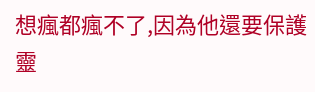想瘋都瘋不了,因為他還要保護靈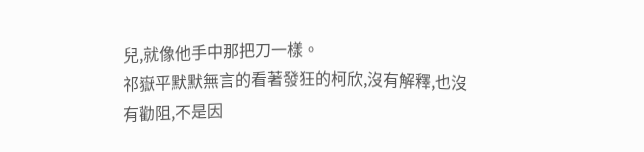兒,就像他手中那把刀一樣。
祁嶽平默默無言的看著發狂的柯欣,沒有解釋,也沒有勸阻,不是因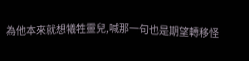為他本來就想犧牲靈兒,喊那一句也是期望轉移怪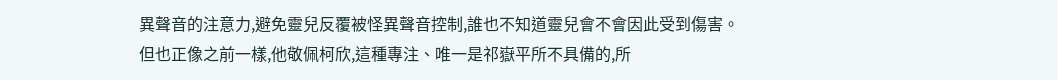異聲音的注意力,避免靈兒反覆被怪異聲音控制,誰也不知道靈兒會不會因此受到傷害。
但也正像之前一樣,他敬佩柯欣,這種專注、唯一是祁嶽平所不具備的,所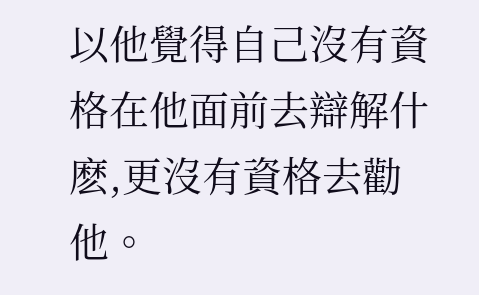以他覺得自己沒有資格在他面前去辯解什麽,更沒有資格去勸他。